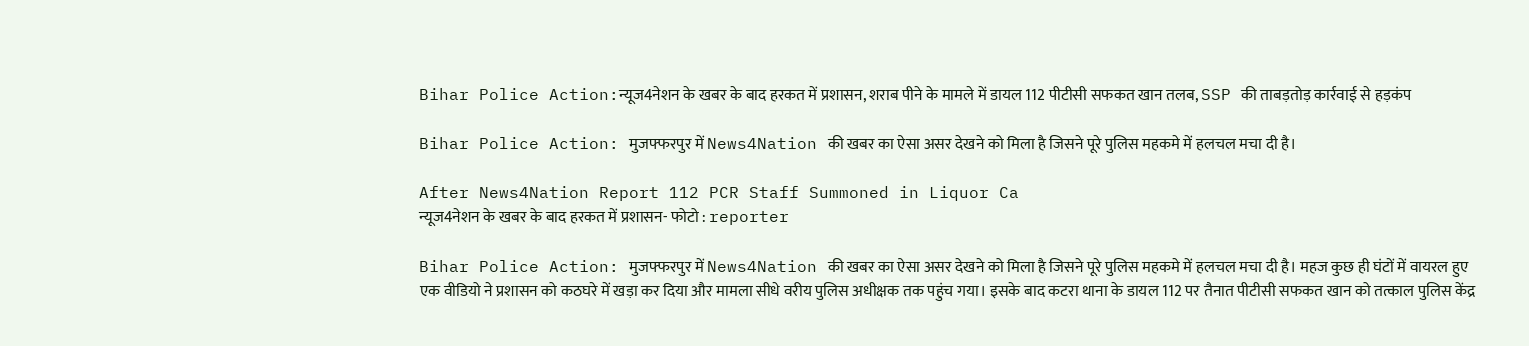Bihar Police Action:न्यूज4नेशन के खबर के बाद हरकत में प्रशासन, शराब पीने के मामले में डायल 112 पीटीसी सफकत खान तलब, SSP की ताबड़तोड़ कार्रवाई से हड़कंप

Bihar Police Action: मुजफ्फरपुर में News4Nation की खबर का ऐसा असर देखने को मिला है जिसने पूरे पुलिस महकमे में हलचल मचा दी है।

After News4Nation Report 112 PCR Staff Summoned in Liquor Ca
न्यूज4नेशन के खबर के बाद हरकत में प्रशासन- फोटो : reporter

Bihar Police Action: मुजफ्फरपुर में News4Nation की खबर का ऐसा असर देखने को मिला है जिसने पूरे पुलिस महकमे में हलचल मचा दी है। महज कुछ ही घंटों में वायरल हुए एक वीडियो ने प्रशासन को कठघरे में खड़ा कर दिया और मामला सीधे वरीय पुलिस अधीक्षक तक पहुंच गया। इसके बाद कटरा थाना के डायल 112 पर तैनात पीटीसी सफकत खान को तत्काल पुलिस केंद्र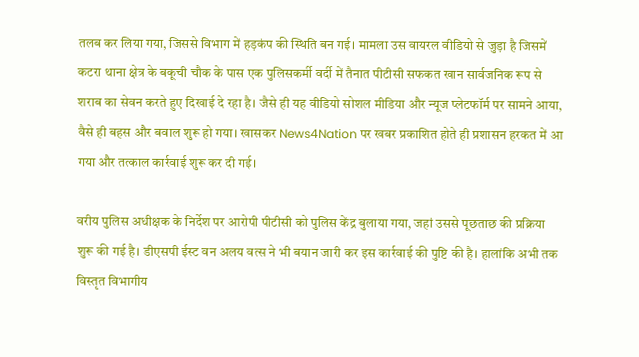तलब कर लिया गया, जिससे विभाग में हड़कंप की स्थिति बन गई। मामला उस वायरल वीडियो से जुड़ा है जिसमें कटरा थाना क्षेत्र के बकूची चौक के पास एक पुलिसकर्मी वर्दी में तैनात पीटीसी सफकत खान सार्वजनिक रूप से शराब का सेवन करते हुए दिखाई दे रहा है। जैसे ही यह वीडियो सोशल मीडिया और न्यूज प्लेटफॉर्म पर सामने आया, वैसे ही बहस और बवाल शुरू हो गया। खासकर News4Nation पर खबर प्रकाशित होते ही प्रशासन हरकत में आ गया और तत्काल कार्रवाई शुरू कर दी गई।

वरीय पुलिस अधीक्षक के निर्देश पर आरोपी पीटीसी को पुलिस केंद्र बुलाया गया, जहां उससे पूछताछ की प्रक्रिया शुरू की गई है। डीएसपी ईस्ट वन अलय वत्स ने भी बयान जारी कर इस कार्रवाई की पुष्टि की है। हालांकि अभी तक विस्तृत विभागीय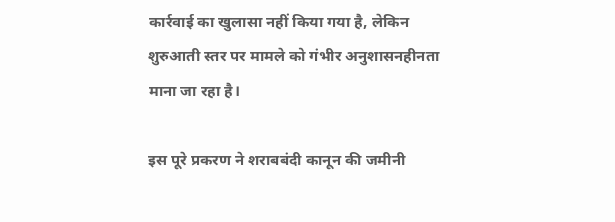कार्रवाई का खुलासा नहीं किया गया है, लेकिन शुरुआती स्तर पर मामले को गंभीर अनुशासनहीनता माना जा रहा है।

इस पूरे प्रकरण ने शराबबंदी कानून की जमीनी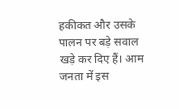हकीकत और उसके पालन पर बड़े सवाल खड़े कर दिए हैं। आम जनता में इस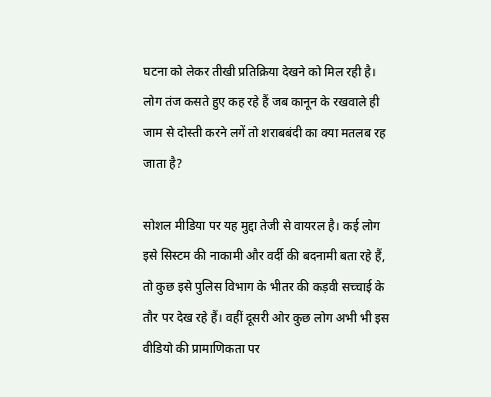घटना को लेकर तीखी प्रतिक्रिया देखने को मिल रही है। लोग तंज कसते हुए कह रहे हैं जब कानून के रखवाले ही जाम से दोस्ती करने लगें तो शराबबंदी का क्या मतलब रह जाता है?

सोशल मीडिया पर यह मुद्दा तेजी से वायरल है। कई लोग इसे सिस्टम की नाकामी और वर्दी की बदनामी बता रहे हैं, तो कुछ इसे पुलिस विभाग के भीतर की कड़वी सच्चाई के तौर पर देख रहे हैं। वहीं दूसरी ओर कुछ लोग अभी भी इस वीडियो की प्रामाणिकता पर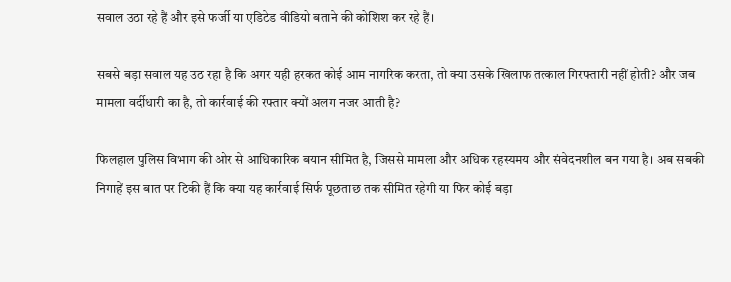सवाल उठा रहे हैं और इसे फर्जी या एडिटेड वीडियो बताने की कोशिश कर रहे हैं।

सबसे बड़ा सवाल यह उठ रहा है कि अगर यही हरकत कोई आम नागरिक करता, तो क्या उसके खिलाफ तत्काल गिरफ्तारी नहीं होती? और जब मामला वर्दीधारी का है, तो कार्रवाई की रफ्तार क्यों अलग नजर आती है?

फिलहाल पुलिस विभाग की ओर से आधिकारिक बयान सीमित है, जिससे मामला और अधिक रहस्यमय और संवेदनशील बन गया है। अब सबकी निगाहें इस बात पर टिकी हैं कि क्या यह कार्रवाई सिर्फ पूछताछ तक सीमित रहेगी या फिर कोई बड़ा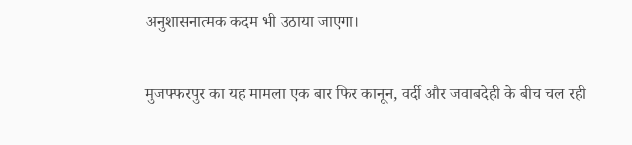अनुशासनात्मक कदम भी उठाया जाएगा।

मुजफ्फरपुर का यह मामला एक बार फिर कानून, वर्दी और जवाबदेही के बीच चल रही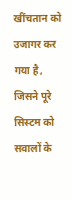खींचतान को उजागर कर गया है, जिसने पूरे सिस्टम को सवालों के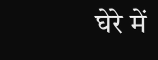घेरे में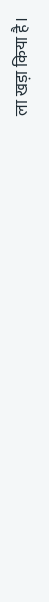ला खड़ा किया है।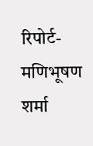रिपोर्ट-मणिभूषण शर्मा